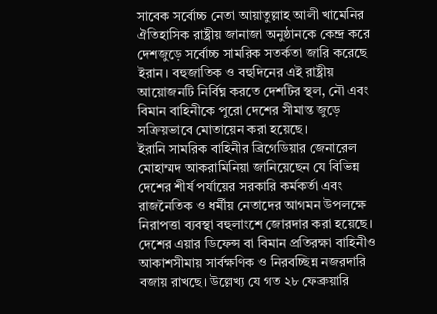সাবেক সর্বোচ্চ নেতা আয়াতুল্লাহ আলী খামেনির ঐতিহাসিক রাষ্ট্রীয় জানাজা অনুষ্ঠানকে কেন্দ্র করে দেশজুড়ে সর্বোচ্চ সামরিক সতর্কতা জারি করেছে ইরান। বহুজাতিক ও বহুদিনের এই রাষ্ট্রীয় আয়োজনটি নির্বিঘ্ন করতে দেশটির স্থল, নৌ এবং বিমান বাহিনীকে পুরো দেশের সীমান্ত জুড়ে সক্রিয়ভাবে মোতায়েন করা হয়েছে।
ইরানি সামরিক বাহিনীর ব্রিগেডিয়ার জেনারেল মোহাম্মদ আকরামিনিয়া জানিয়েছেন যে বিভিন্ন দেশের শীর্ষ পর্যায়ের সরকারি কর্মকর্তা এবং রাজনৈতিক ও ধর্মীয় নেতাদের আগমন উপলক্ষে নিরাপত্তা ব্যবস্থা বহুলাংশে জোরদার করা হয়েছে।
দেশের এয়ার ডিফেন্স বা বিমান প্রতিরক্ষা বাহিনীও আকাশসীমায় সার্বক্ষণিক ও নিরবচ্ছিন্ন নজরদারি বজায় রাখছে। উল্লেখ্য যে গত ২৮ ফেব্রুয়ারি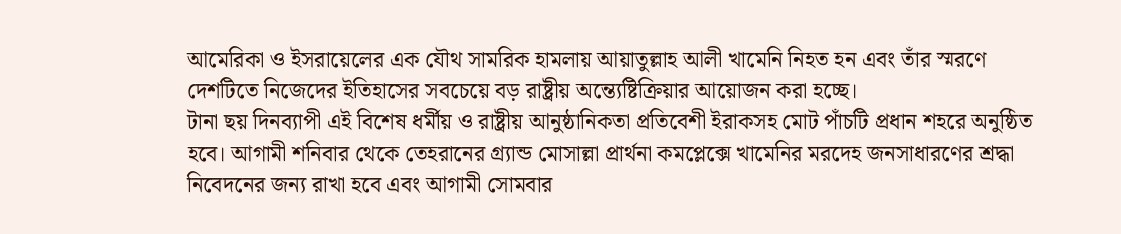আমেরিকা ও ইসরায়েলের এক যৌথ সামরিক হামলায় আয়াতুল্লাহ আলী খামেনি নিহত হন এবং তাঁর স্মরণে দেশটিতে নিজেদের ইতিহাসের সবচেয়ে বড় রাষ্ট্রীয় অন্ত্যেষ্টিক্রিয়ার আয়োজন করা হচ্ছে।
টানা ছয় দিনব্যাপী এই বিশেষ ধর্মীয় ও রাষ্ট্রীয় আনুষ্ঠানিকতা প্রতিবেশী ইরাকসহ মোট পাঁচটি প্রধান শহরে অনুষ্ঠিত হবে। আগামী শনিবার থেকে তেহরানের গ্র্যান্ড মোসাল্লা প্রার্থনা কমপ্লেক্সে খামেনির মরদেহ জনসাধারণের শ্রদ্ধা নিবেদনের জন্য রাখা হবে এবং আগামী সোমবার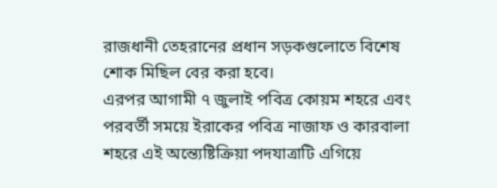রাজধানী তেহরানের প্রধান সড়কগুলোতে বিশেষ শোক মিছিল বের করা হবে।
এরপর আগামী ৭ জুলাই পবিত্র কোয়ম শহরে এবং পরবর্তী সময়ে ইরাকের পবিত্র নাজাফ ও কারবালা শহরে এই অন্ত্যেষ্টিক্রিয়া পদযাত্রাটি এগিয়ে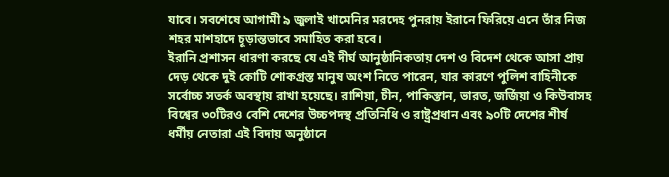যাবে। সবশেষে আগামী ৯ জুলাই খামেনির মরদেহ পুনরায় ইরানে ফিরিয়ে এনে তাঁর নিজ শহর মাশহাদে চূড়ান্তভাবে সমাহিত করা হবে।
ইরানি প্রশাসন ধারণা করছে যে এই দীর্ঘ আনুষ্ঠানিকতায় দেশ ও বিদেশ থেকে আসা প্রায় দেড় থেকে দুই কোটি শোকগ্রস্ত মানুষ অংশ নিতে পারেন, যার কারণে পুলিশ বাহিনীকে সর্বোচ্চ সতর্ক অবস্থায় রাখা হয়েছে। রাশিয়া, চীন, পাকিস্তান, ভারত, জর্জিয়া ও কিউবাসহ বিশ্বের ৩০টিরও বেশি দেশের উচ্চপদস্থ প্রতিনিধি ও রাষ্ট্রপ্রধান এবং ৯০টি দেশের শীর্ষ ধর্মীয় নেতারা এই বিদায় অনুষ্ঠানে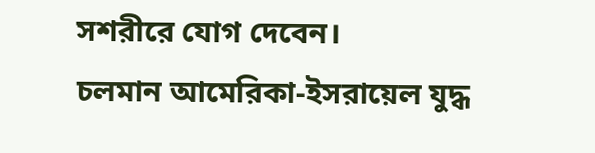সশরীরে যোগ দেবেন।
চলমান আমেরিকা-ইসরায়েল যুদ্ধ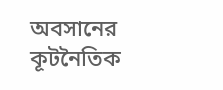অবসানের কূটনৈতিক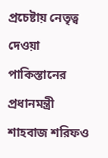প্রচেষ্টায় নেতৃত্ব দেওয়া পাকিস্তানের প্রধানমন্ত্রী শাহবাজ শরিফও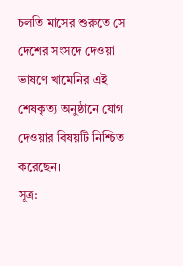চলতি মাসের শুরুতে সে দেশের সংসদে দেওয়া ভাষণে খামেনির এই শেষকৃত্য অনুষ্ঠানে যোগ দেওয়ার বিষয়টি নিশ্চিত করেছেন।
সূত্র: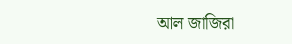আল জাজিরা